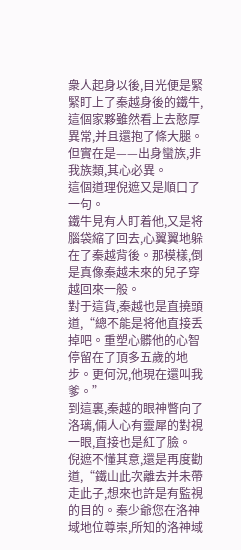衆人起身以後,目光便是緊緊盯上了秦越身後的鐵牛,這個家夥雖然看上去憨厚異常,并且還抱了條大腿。
但實在是——出身蠻族,非我族類,其心必異。
這個道理倪遮又是順口了一句。
鐵牛見有人盯着他,又是将腦袋縮了回去,心翼翼地躲在了秦越背後。那模樣,倒是真像秦越未來的兒子穿越回來一般。
對于這貨,秦越也是直撓頭道,“總不能是将他直接丢掉吧。重塑心髒他的心智停留在了頂多五歲的地步。更何況,他現在還叫我爹。”
到這裏,秦越的眼神瞥向了洛璃,倆人心有靈犀的對視一眼,直接也是紅了臉。
倪遮不懂其意,還是再度勸道,“鐵山此次離去并未帶走此子,想來也許是有監視的目的。秦少爺您在洛神域地位尊崇,所知的洛神域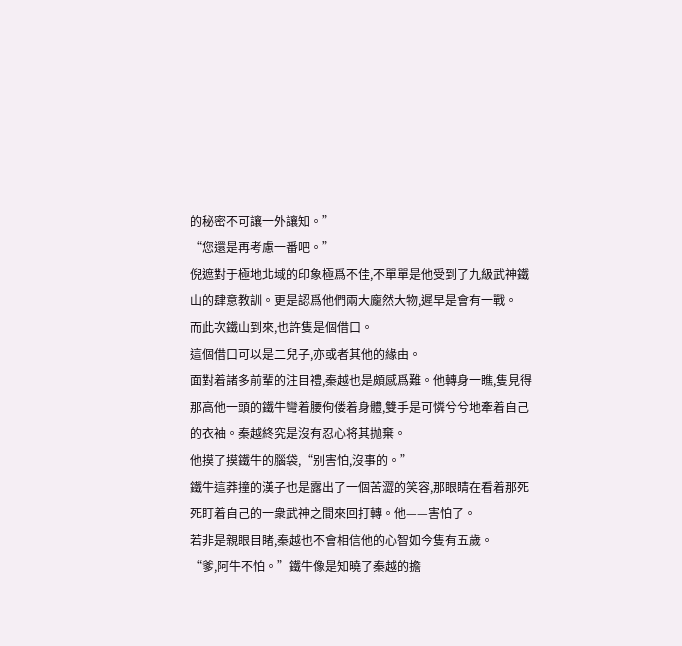的秘密不可讓一外讓知。”
“您還是再考慮一番吧。”
倪遮對于極地北域的印象極爲不佳,不單單是他受到了九級武神鐵山的肆意教訓。更是認爲他們兩大龐然大物,遲早是會有一戰。
而此次鐵山到來,也許隻是個借口。
這個借口可以是二兒子,亦或者其他的緣由。
面對着諸多前輩的注目禮,秦越也是頗感爲難。他轉身一瞧,隻見得那高他一頭的鐵牛彎着腰佝偻着身體,雙手是可憐兮兮地牽着自己的衣袖。秦越終究是沒有忍心将其抛棄。
他摸了摸鐵牛的腦袋,“别害怕,沒事的。”
鐵牛這莽撞的漢子也是露出了一個苦澀的笑容,那眼睛在看着那死死盯着自己的一衆武神之間來回打轉。他——害怕了。
若非是親眼目睹,秦越也不會相信他的心智如今隻有五歲。
“爹,阿牛不怕。”鐵牛像是知曉了秦越的擔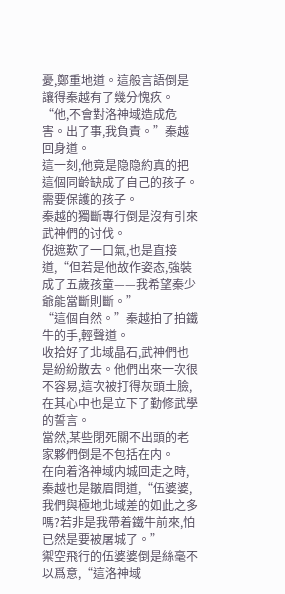憂,鄭重地道。這般言語倒是讓得秦越有了幾分愧疚。
“他,不會對洛神域造成危害。出了事,我負責。”秦越回身道。
這一刻,他竟是隐隐約真的把這個同齡缺成了自己的孩子。需要保護的孩子。
秦越的獨斷專行倒是沒有引來武神們的讨伐。
倪遮歎了一口氣,也是直接道,“但若是他故作姿态,強裝成了五歲孩童——我希望秦少爺能當斷則斷。”
“這個自然。”秦越拍了拍鐵牛的手,輕聲道。
收拾好了北域晶石,武神們也是紛紛散去。他們出來一次很不容易,這次被打得灰頭土臉,在其心中也是立下了勤修武學的誓言。
當然,某些閉死關不出頭的老家夥們倒是不包括在内。
在向着洛神域内城回走之時,秦越也是皺眉問道,“伍婆婆,我們與極地北域差的如此之多嗎?若非是我帶着鐵牛前來,怕已然是要被屠城了。”
禦空飛行的伍婆婆倒是絲毫不以爲意,“這洛神域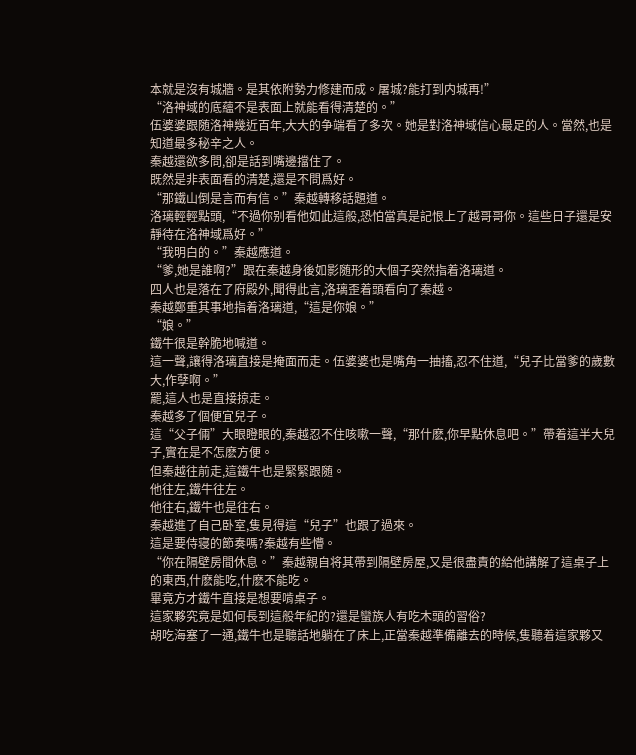本就是沒有城牆。是其依附勢力修建而成。屠城?能打到内城再!”
“洛神域的底蘊不是表面上就能看得清楚的。”
伍婆婆跟随洛神幾近百年,大大的争端看了多次。她是對洛神域信心最足的人。當然,也是知道最多秘辛之人。
秦越還欲多問,卻是話到嘴邊擋住了。
既然是非表面看的清楚,還是不問爲好。
“那鐵山倒是言而有信。”秦越轉移話題道。
洛璃輕輕點頭,“不過你别看他如此這般,恐怕當真是記恨上了越哥哥你。這些日子還是安靜待在洛神域爲好。”
“我明白的。”秦越應道。
“爹,她是誰啊?”跟在秦越身後如影随形的大個子突然指着洛璃道。
四人也是落在了府殿外,聞得此言,洛璃歪着頭看向了秦越。
秦越鄭重其事地指着洛璃道,“這是你娘。”
“娘。”
鐵牛很是幹脆地喊道。
這一聲,讓得洛璃直接是掩面而走。伍婆婆也是嘴角一抽搐,忍不住道,“兒子比當爹的歲數大,作孽啊。”
罷,這人也是直接掠走。
秦越多了個便宜兒子。
這“父子倆”大眼瞪眼的,秦越忍不住咳嗽一聲,“那什麽,你早點休息吧。”帶着這半大兒子,實在是不怎麽方便。
但秦越往前走,這鐵牛也是緊緊跟随。
他往左,鐵牛往左。
他往右,鐵牛也是往右。
秦越進了自己卧室,隻見得這“兒子”也跟了過來。
這是要侍寝的節奏嗎?秦越有些懵。
“你在隔壁房間休息。”秦越親自将其帶到隔壁房屋,又是很盡責的給他講解了這桌子上的東西,什麽能吃,什麽不能吃。
畢竟方才鐵牛直接是想要啃桌子。
這家夥究竟是如何長到這般年紀的?還是蠻族人有吃木頭的習俗?
胡吃海塞了一通,鐵牛也是聽話地躺在了床上,正當秦越準備離去的時候,隻聽着這家夥又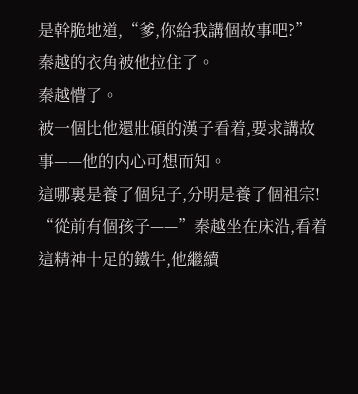是幹脆地道,“爹,你給我講個故事吧?”
秦越的衣角被他拉住了。
秦越懵了。
被一個比他還壯碩的漢子看着,要求講故事——他的内心可想而知。
這哪裏是養了個兒子,分明是養了個祖宗!
“從前有個孩子——”秦越坐在床沿,看着這精神十足的鐵牛,他繼續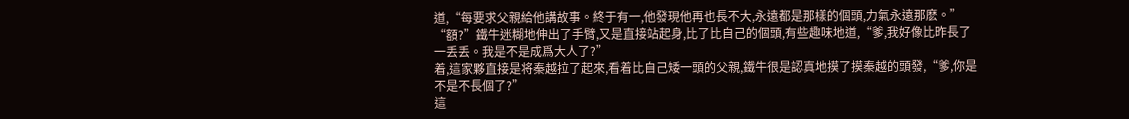道,“每要求父親給他講故事。終于有一,他發現他再也長不大,永遠都是那樣的個頭,力氣永遠那麽。”
“額?”鐵牛迷糊地伸出了手臂,又是直接站起身,比了比自己的個頭,有些趣味地道,“爹,我好像比昨長了一丢丢。我是不是成爲大人了?”
着,這家夥直接是将秦越拉了起來,看着比自己矮一頭的父親,鐵牛很是認真地摸了摸秦越的頭發,“爹,你是不是不長個了?”
這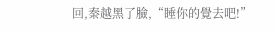回,秦越黑了臉,“睡你的覺去吧!”